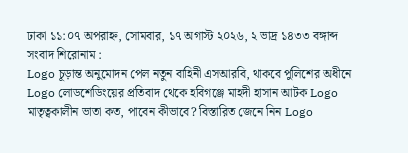ঢাকা ১১:০৭ অপরাহ্ন, সোমবার, ১৭ অগাস্ট ২০২৬, ২ ভাদ্র ১৪৩৩ বঙ্গাব্দ
সংবাদ শিরোনাম :
Logo চূড়ান্ত অনুমোদন পেল নতুন বাহিনী এসআরবি, থাকবে পুলিশের অধীনে Logo লোডশেডিংয়ের প্রতিবাদ থেকে হবিগঞ্জে মাহদী হাসান আটক Logo মাতৃত্বকালীন ভাতা কত, পাবেন কীভাবে? বিস্তারিত জেনে নিন Logo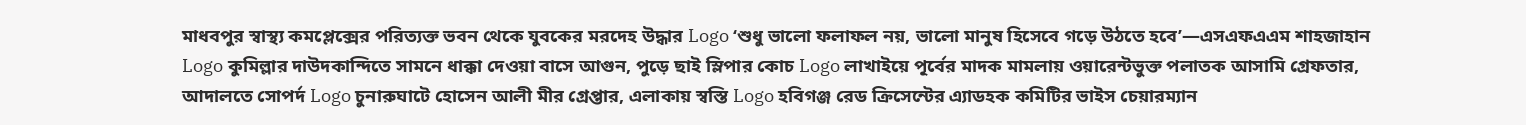মাধবপুর স্বাস্থ্য কমপ্লেক্সের পরিত্যক্ত ভবন থেকে যুবকের মরদেহ উদ্ধার Logo ‘শুধু ভালো ফলাফল নয়, ভালো মানুষ হিসেবে গড়ে উঠতে হবে’—এসএফএএম শাহজাহান Logo কুমিল্লার দাউদকান্দিতে সামনে ধাক্কা দেওয়া বাসে আগুন, পুড়ে ছাই স্লিপার কোচ Logo লাখাইয়ে পূর্বের মাদক মামলায় ওয়ারেন্টভুক্ত পলাতক আসামি গ্রেফতার, আদালতে সোপর্দ Logo চুনারুঘাটে হোসেন আলী মীর গ্রেপ্তার, এলাকায় স্বস্তি Logo হবিগঞ্জ রেড ক্রিসেন্টের এ্যাডহক কমিটির ভাইস চেয়ারম্যান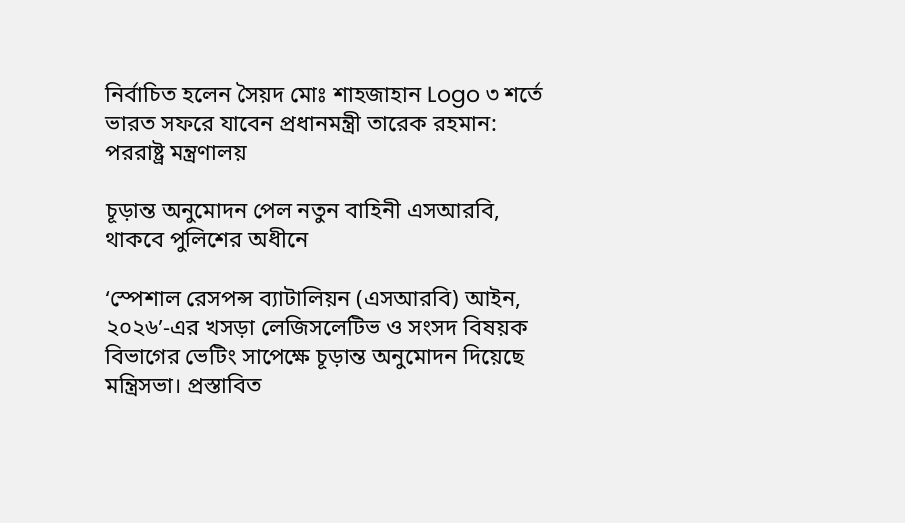নির্বাচিত হলেন সৈয়দ মোঃ শাহজাহান Logo ৩ শর্তে ভারত সফরে যাবেন প্রধানমন্ত্রী তারেক রহমান: পররাষ্ট্র মন্ত্রণালয়

চূড়ান্ত অনুমোদন পেল নতুন বাহিনী এসআরবি, থাকবে পুলিশের অধীনে

‘স্পেশাল রেসপন্স ব্যাটালিয়ন (এসআরবি) আইন, ২০২৬’-এর খসড়া লেজিসলেটিভ ও সংসদ বিষয়ক বিভাগের ভেটিং সাপেক্ষে চূড়ান্ত অনুমোদন দিয়েছে মন্ত্রিসভা। প্রস্তাবিত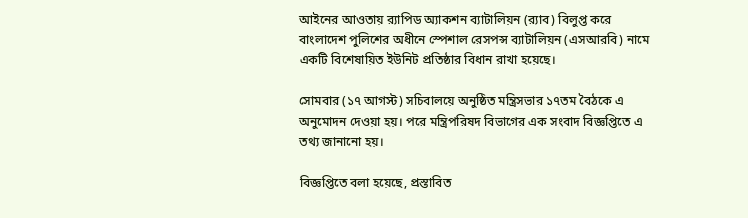আইনের আওতায় র‌্যাপিড অ্যাকশন ব্যাটালিয়ন (র‍্যাব) বিলুপ্ত করে বাংলাদেশ পুলিশের অধীনে স্পেশাল রেসপন্স ব্যাটালিয়ন (এসআরবি) নামে একটি বিশেষায়িত ইউনিট প্রতিষ্ঠার বিধান রাখা হয়েছে।

সোমবার (১৭ আগস্ট) সচিবালয়ে অনুষ্ঠিত মন্ত্রিসভার ১৭তম বৈঠকে এ অনুমোদন দেওয়া হয়। পরে মন্ত্রিপরিষদ বিভাগের এক সংবাদ বিজ্ঞপ্তিতে এ তথ্য জানানো হয়।

বিজ্ঞপ্তিতে বলা হয়েছে, প্রস্তাবিত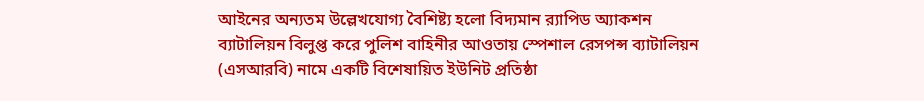আইনের অন্যতম উল্লেখযোগ্য বৈশিষ্ট্য হলো বিদ্যমান র‌্যাপিড অ্যাকশন ব্যাটালিয়ন বিলুপ্ত করে পুলিশ বাহিনীর আওতায় স্পেশাল রেসপন্স ব্যাটালিয়ন (এসআরবি) নামে একটি বিশেষায়িত ইউনিট প্রতিষ্ঠা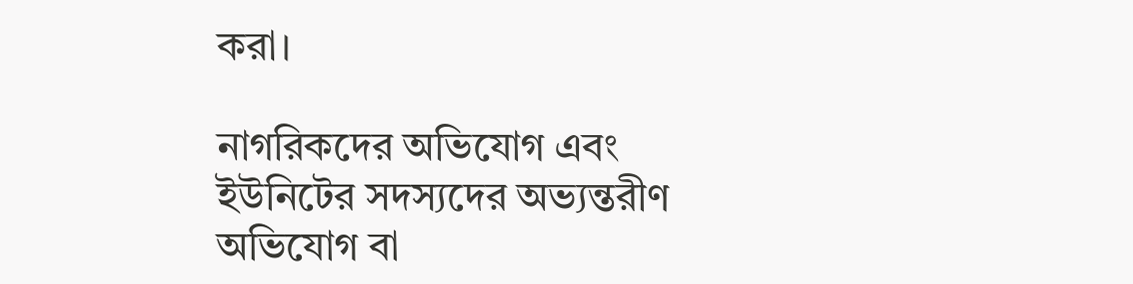করা।

নাগরিকদের অভিযোগ এবং ইউনিটের সদস্যদের অভ্যন্তরীণ অভিযোগ বা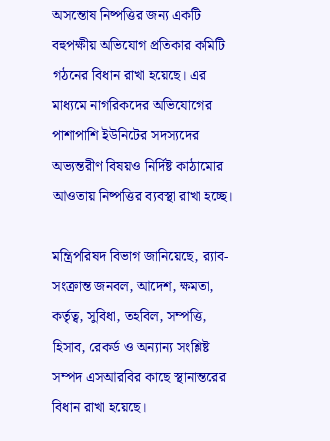অসন্তোষ নিষ্পত্তির জন্য একটি বহুপক্ষীয় অভিযোগ প্রতিকার কমিটি গঠনের বিধান রাখা হয়েছে। এর মাধ্যমে নাগরিকদের অভিযোগের পাশাপাশি ইউনিটের সদস্যদের অভ্যন্তরীণ বিষয়ও নির্দিষ্ট কাঠামোর আওতায় নিষ্পত্তির ব্যবস্থা রাখা হচ্ছে।

মন্ত্রিপরিষদ বিভাগ জানিয়েছে, র‍্যাব-সংক্রান্ত জনবল, আদেশ, ক্ষমতা, কর্তৃত্ব, সুবিধা, তহবিল, সম্পত্তি, হিসাব, রেকর্ড ও অন্যান্য সংশ্লিষ্ট সম্পদ এসআরবির কাছে স্থানান্তরের বিধান রাখা হয়েছে।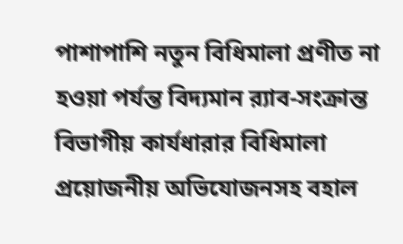পাশাপাশি নতুন বিধিমালা প্রণীত না হওয়া পর্যন্ত বিদ্যমান র‍্যাব-সংক্রান্ত বিভাগীয় কার্যধারার বিধিমালা প্রয়োজনীয় অভিযোজনসহ বহাল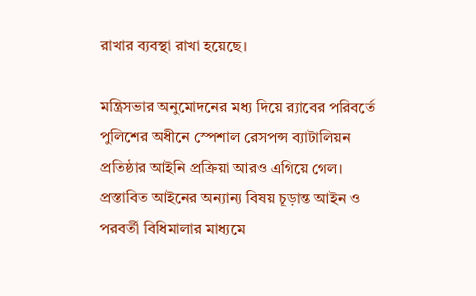রাখার ব্যবস্থা রাখা হয়েছে।

মন্ত্রিসভার অনুমোদনের মধ্য দিয়ে র‍্যাবের পরিবর্তে পুলিশের অধীনে স্পেশাল রেসপন্স ব্যাটালিয়ন প্রতিষ্ঠার আইনি প্রক্রিয়া আরও এগিয়ে গেল। প্রস্তাবিত আইনের অন্যান্য বিষয় চূড়ান্ত আইন ও পরবর্তী বিধিমালার মাধ্যমে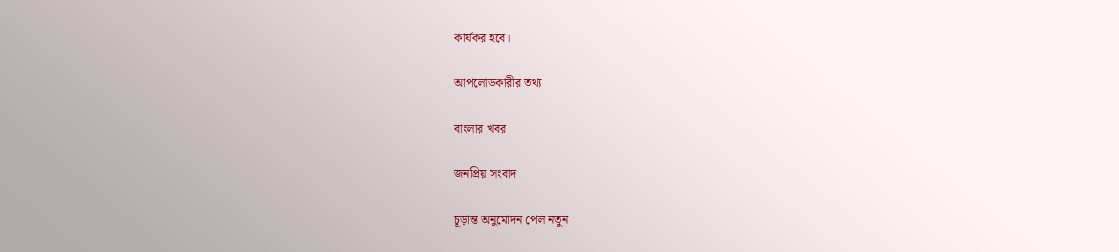কার্যকর হবে।

আপলোডকারীর তথ্য

বাংলার খবর

জনপ্রিয় সংবাদ

চূড়ান্ত অনুমোদন পেল নতুন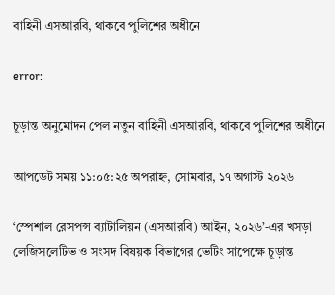বাহিনী এসআরবি, থাকবে পুলিশের অধীনে

error:

চূড়ান্ত অনুমোদন পেল নতুন বাহিনী এসআরবি, থাকবে পুলিশের অধীনে

আপডেট সময় ১১:০৫:২৫ অপরাহ্ন, সোমবার, ১৭ অগাস্ট ২০২৬

‘স্পেশাল রেসপন্স ব্যাটালিয়ন (এসআরবি) আইন, ২০২৬’-এর খসড়া লেজিসলেটিভ ও সংসদ বিষয়ক বিভাগের ভেটিং সাপেক্ষে চূড়ান্ত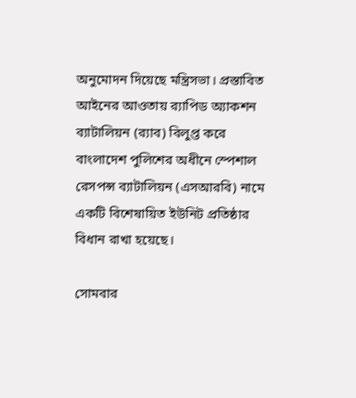অনুমোদন দিয়েছে মন্ত্রিসভা। প্রস্তাবিত আইনের আওতায় র‌্যাপিড অ্যাকশন ব্যাটালিয়ন (র‍্যাব) বিলুপ্ত করে বাংলাদেশ পুলিশের অধীনে স্পেশাল রেসপন্স ব্যাটালিয়ন (এসআরবি) নামে একটি বিশেষায়িত ইউনিট প্রতিষ্ঠার বিধান রাখা হয়েছে।

সোমবার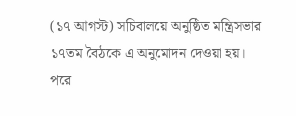(১৭ আগস্ট) সচিবালয়ে অনুষ্ঠিত মন্ত্রিসভার ১৭তম বৈঠকে এ অনুমোদন দেওয়া হয়। পরে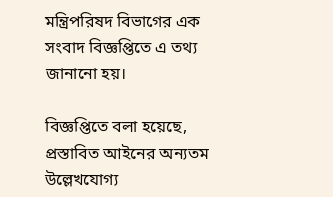মন্ত্রিপরিষদ বিভাগের এক সংবাদ বিজ্ঞপ্তিতে এ তথ্য জানানো হয়।

বিজ্ঞপ্তিতে বলা হয়েছে, প্রস্তাবিত আইনের অন্যতম উল্লেখযোগ্য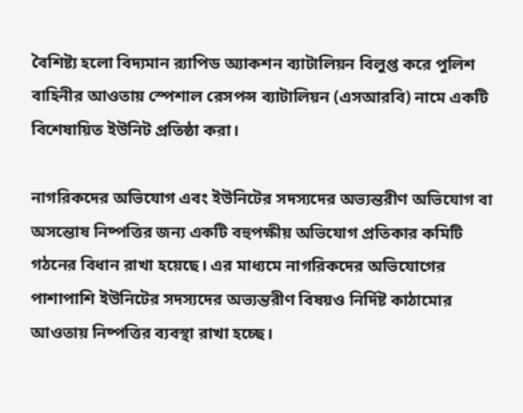বৈশিষ্ট্য হলো বিদ্যমান র‌্যাপিড অ্যাকশন ব্যাটালিয়ন বিলুপ্ত করে পুলিশ বাহিনীর আওতায় স্পেশাল রেসপন্স ব্যাটালিয়ন (এসআরবি) নামে একটি বিশেষায়িত ইউনিট প্রতিষ্ঠা করা।

নাগরিকদের অভিযোগ এবং ইউনিটের সদস্যদের অভ্যন্তরীণ অভিযোগ বা অসন্তোষ নিষ্পত্তির জন্য একটি বহুপক্ষীয় অভিযোগ প্রতিকার কমিটি গঠনের বিধান রাখা হয়েছে। এর মাধ্যমে নাগরিকদের অভিযোগের পাশাপাশি ইউনিটের সদস্যদের অভ্যন্তরীণ বিষয়ও নির্দিষ্ট কাঠামোর আওতায় নিষ্পত্তির ব্যবস্থা রাখা হচ্ছে।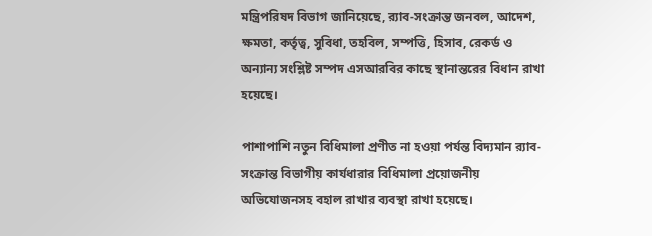মন্ত্রিপরিষদ বিভাগ জানিয়েছে, র‍্যাব-সংক্রান্ত জনবল, আদেশ, ক্ষমতা, কর্তৃত্ব, সুবিধা, তহবিল, সম্পত্তি, হিসাব, রেকর্ড ও অন্যান্য সংশ্লিষ্ট সম্পদ এসআরবির কাছে স্থানান্তরের বিধান রাখা হয়েছে।

পাশাপাশি নতুন বিধিমালা প্রণীত না হওয়া পর্যন্ত বিদ্যমান র‍্যাব-সংক্রান্ত বিভাগীয় কার্যধারার বিধিমালা প্রয়োজনীয় অভিযোজনসহ বহাল রাখার ব্যবস্থা রাখা হয়েছে।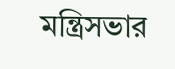মন্ত্রিসভার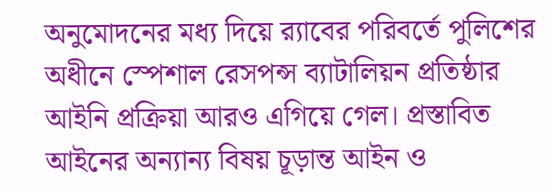অনুমোদনের মধ্য দিয়ে র‍্যাবের পরিবর্তে পুলিশের অধীনে স্পেশাল রেসপন্স ব্যাটালিয়ন প্রতিষ্ঠার আইনি প্রক্রিয়া আরও এগিয়ে গেল। প্রস্তাবিত আইনের অন্যান্য বিষয় চূড়ান্ত আইন ও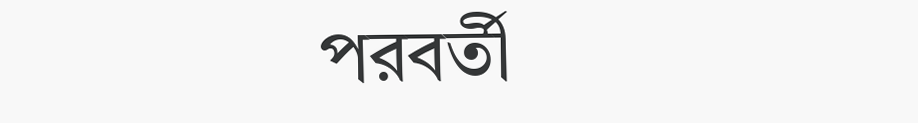পরবর্তী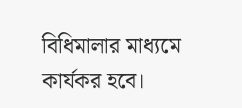বিধিমালার মাধ্যমে কার্যকর হবে।